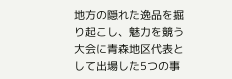地方の隠れた逸品を掘り起こし、魅力を競う大会に青森地区代表として出場した5つの事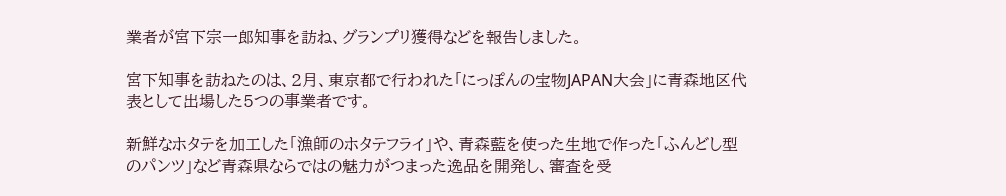業者が宮下宗一郎知事を訪ね、グランプリ獲得などを報告しました。

宮下知事を訪ねたのは、2月、東京都で行われた「にっぽんの宝物JAPAN大会」に青森地区代表として出場した5つの事業者です。

新鮮なホタテを加工した「漁師のホタテフライ」や、青森藍を使った生地で作った「ふんどし型のパンツ」など青森県ならではの魅力がつまった逸品を開発し、審査を受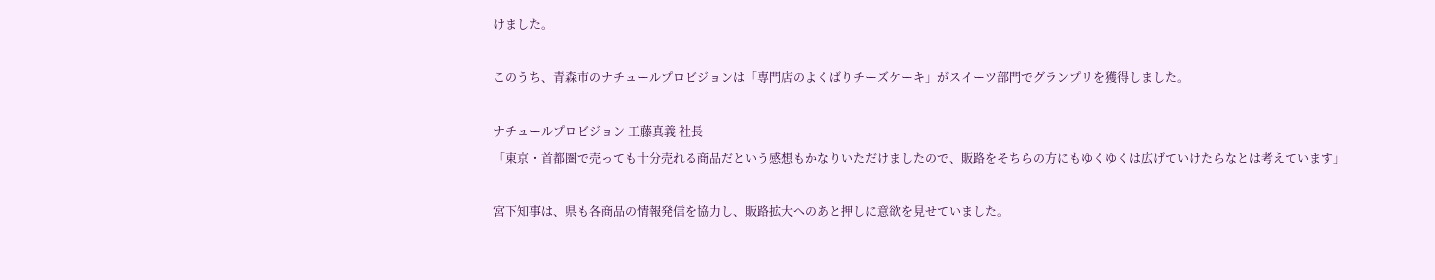けました。

このうち、青森市のナチュールプロビジョンは「専門店のよくばりチーズケーキ」がスイーツ部門でグランプリを獲得しました。

ナチュールプロビジョン 工藤真義 社長
「東京・首都圏で売っても十分売れる商品だという感想もかなりいただけましたので、販路をそちらの方にもゆくゆくは広げていけたらなとは考えています」

宮下知事は、県も各商品の情報発信を協力し、販路拡大へのあと押しに意欲を見せていました。